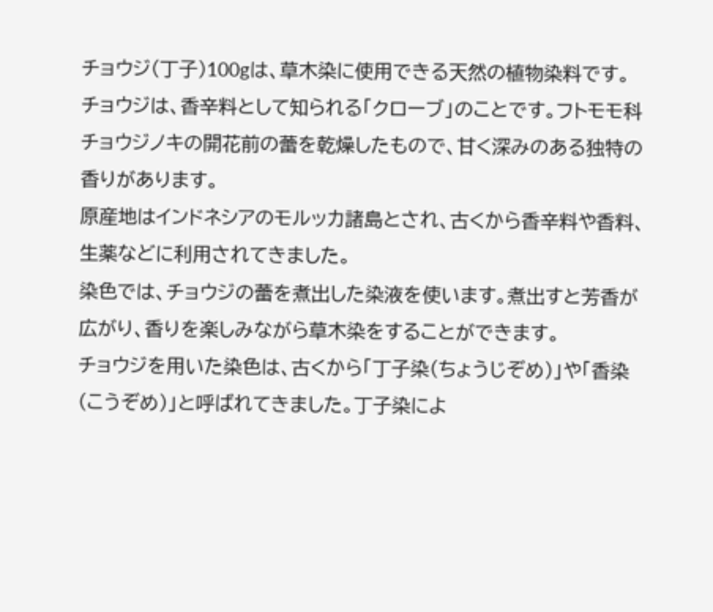チョウジ(丁子)100gは、草木染に使用できる天然の植物染料です。
チョウジは、香辛料として知られる「クローブ」のことです。フトモモ科チョウジノキの開花前の蕾を乾燥したもので、甘く深みのある独特の香りがあります。
原産地はインドネシアのモルッカ諸島とされ、古くから香辛料や香料、生薬などに利用されてきました。
染色では、チョウジの蕾を煮出した染液を使います。煮出すと芳香が広がり、香りを楽しみながら草木染をすることができます。
チョウジを用いた染色は、古くから「丁子染(ちょうじぞめ)」や「香染(こうぞめ)」と呼ばれてきました。丁子染によ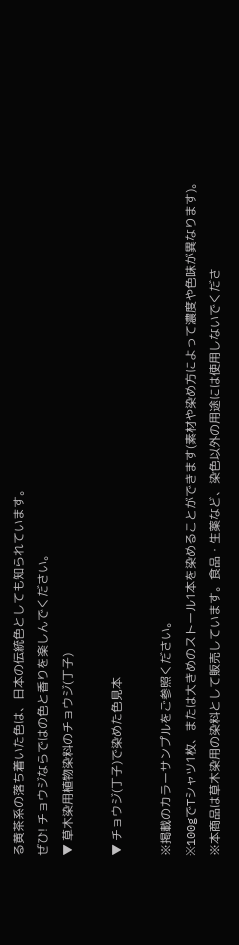る黄茶系の落ち着いた色は、日本の伝統色としても知られています。
ぜひ! チョウジならではの色と香りを楽しんでください。
▼ 草木染用植物染料のチョウジ(丁子)

▼ チョウジ(丁子)で染めた色見本

※掲載のカラーサンプルをご参照ください。
※100gでTシャツ1枚、または大きめのストール1本を染めることができます(素材や染め方によって濃度や色味が異なります)。
※本商品は草木染用の染料として販売しています。食品・生薬など、染色以外の用途には使用しないでくださ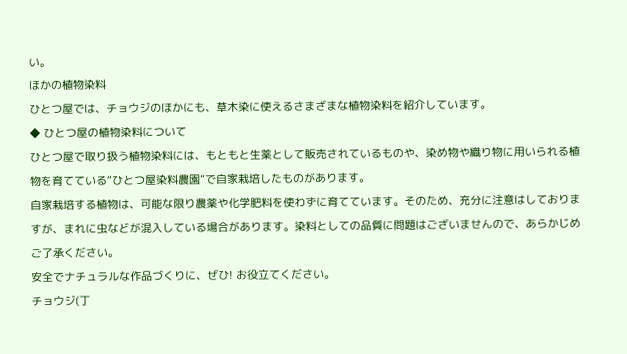い。
ほかの植物染料
ひとつ屋では、チョウジのほかにも、草木染に使えるさまざまな植物染料を紹介しています。
◆ ひとつ屋の植物染料について
ひとつ屋で取り扱う植物染料には、もともと生薬として販売されているものや、染め物や織り物に用いられる植物を育てている“ひとつ屋染料農園”で自家栽培したものがあります。
自家栽培する植物は、可能な限り農薬や化学肥料を使わずに育てています。そのため、充分に注意はしておりますが、まれに虫などが混入している場合があります。染料としての品質に問題はございませんので、あらかじめご了承ください。
安全でナチュラルな作品づくりに、ぜひ! お役立てください。
チョウジ(丁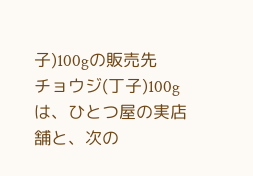子)100gの販売先
チョウジ(丁子)100gは、ひとつ屋の実店舗と、次の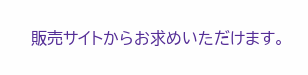販売サイトからお求めいただけます。